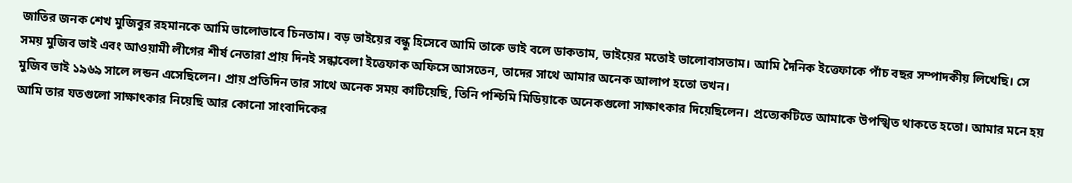জাতির জনক শেখ মুজিবুর রহমানকে আমি ভালোভাবে চিনতাম। বড় ভাইয়ের বন্ধু হিসেবে আমি তাকে ভাই বলে ডাকতাম, ভাইয়ের মতোই ভালোবাসতাম। আমি দৈনিক ইত্তেফাকে পাঁচ বছর সম্পাদকীয় লিখেছি। সে সময় মুজিব ভাই এবং আওয়ামী লীগের শীর্ষ নেতারা প্রায় দিনই সন্ধাবেলা ইত্তেফাক অফিসে আসতেন, তাদের সাথে আমার অনেক আলাপ হতো তখন।
মুজিব ভাই ১৯৬৯ সালে লন্ডন এসেছিলেন। প্রায় প্রতিদিন তার সাথে অনেক সময় কাটিয়েছি, তিনি পশ্চিমি মিডিয়াকে অনেকগুলো সাক্ষাৎকার দিয়েছিলেন। প্রত্যেকটিতে আমাকে উপস্খিত থাকতে হতো। আমার মনে হয় আমি তার যতগুলো সাক্ষাৎকার নিয়েছি আর কোনো সাংবাদিকের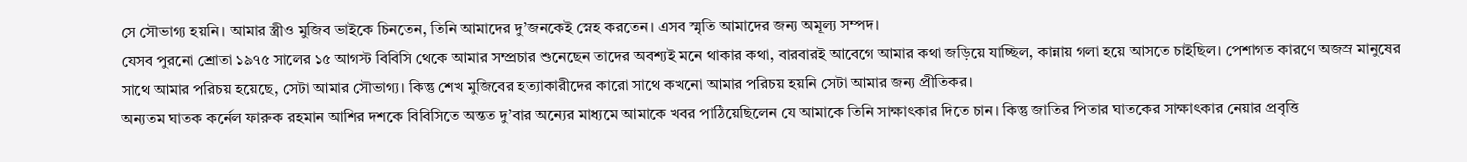সে সৌভাগ্য হয়নি। আমার স্ত্রীও মুজিব ভাইকে চিনতেন, তিনি আমাদের দু’জনকেই স্নেহ করতেন। এসব স্মৃতি আমাদের জন্য অমূল্য সম্পদ।
যেসব পুরনো শ্রোতা ১৯৭৫ সালের ১৫ আগস্ট বিবিসি থেকে আমার সম্প্রচার শুনেছেন তাদের অবশ্যই মনে থাকার কথা, বারবারই আবেগে আমার কথা জড়িয়ে যাচ্ছিল, কান্নায় গলা হয়ে আসতে চাইছিল। পেশাগত কারণে অজস্র মানুষের সাথে আমার পরিচয় হয়েছে, সেটা আমার সৌভাগ্য। কিন্তু শেখ মুজিবের হত্যাকারীদের কারো সাথে কখনো আমার পরিচয় হয়নি সেটা আমার জন্য প্রীতিকর।
অন্যতম ঘাতক কর্নেল ফারুক রহমান আশির দশকে বিবিসিতে অন্তত দু’বার অন্যের মাধ্যমে আমাকে খবর পাঠিয়েছিলেন যে আমাকে তিনি সাক্ষাৎকার দিতে চান। কিন্তু জাতির পিতার ঘাতকের সাক্ষাৎকার নেয়ার প্রবৃত্তি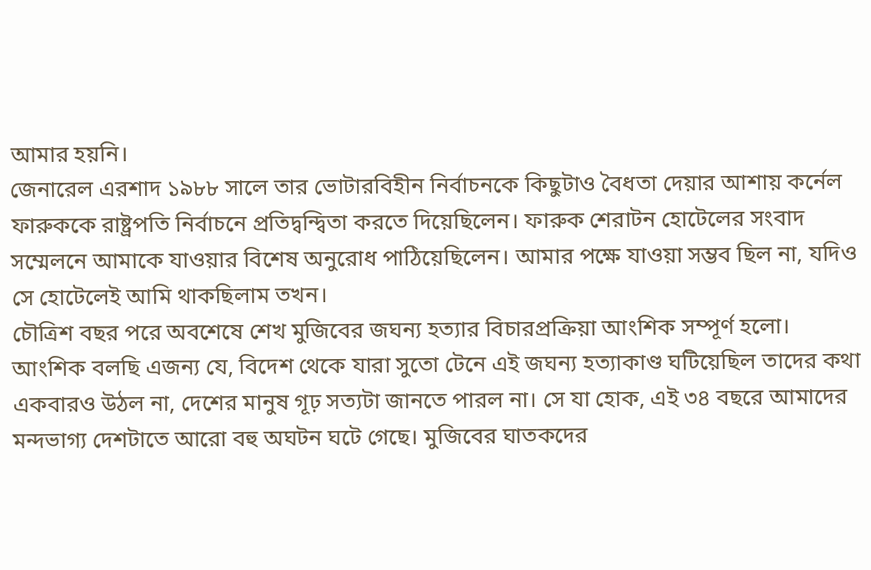আমার হয়নি।
জেনারেল এরশাদ ১৯৮৮ সালে তার ভোটারবিহীন নির্বাচনকে কিছুটাও বৈধতা দেয়ার আশায় কর্নেল ফারুককে রাষ্ট্রপতি নির্বাচনে প্রতিদ্বন্দ্বিতা করতে দিয়েছিলেন। ফারুক শেরাটন হোটেলের সংবাদ সম্মেলনে আমাকে যাওয়ার বিশেষ অনুরোধ পাঠিয়েছিলেন। আমার পক্ষে যাওয়া সম্ভব ছিল না, যদিও সে হোটেলেই আমি থাকছিলাম তখন।
চৌত্রিশ বছর পরে অবশেষে শেখ মুজিবের জঘন্য হত্যার বিচারপ্রক্রিয়া আংশিক সম্পূর্ণ হলো। আংশিক বলছি এজন্য যে, বিদেশ থেকে যারা সুতো টেনে এই জঘন্য হত্যাকাণ্ড ঘটিয়েছিল তাদের কথা একবারও উঠল না, দেশের মানুষ গূঢ় সত্যটা জানতে পারল না। সে যা হোক, এই ৩৪ বছরে আমাদের মন্দভাগ্য দেশটাতে আরো বহু অঘটন ঘটে গেছে। মুজিবের ঘাতকদের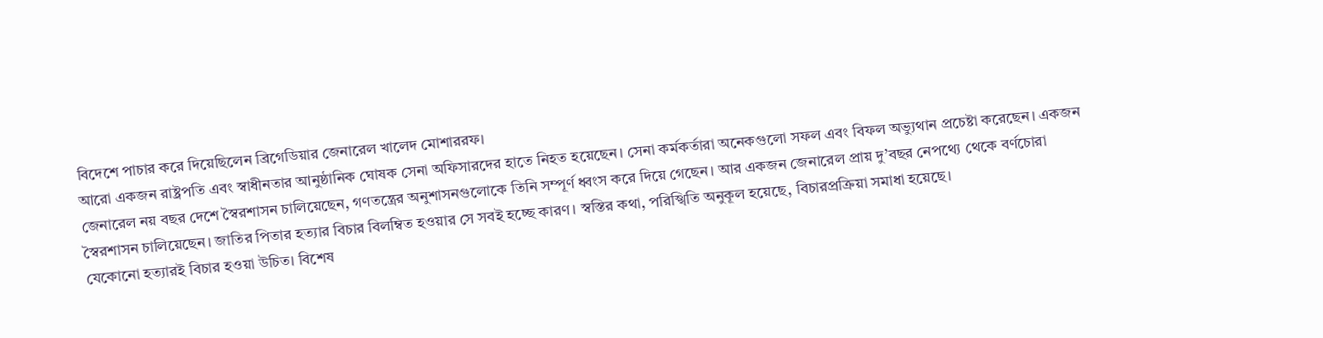বিদেশে পাচার করে দিয়েছিলেন ব্রিগেডিয়ার জেনারেল খালেদ মোশাররফ।
আরো একজন রাষ্ট্রপতি এবং স্বাধীনতার আনুষ্ঠানিক ঘোষক সেনা অফিসারদের হাতে নিহত হয়েছেন। সেনা কর্মকর্তারা অনেকগুলো সফল এবং বিফল অভ্যুথান প্রচেষ্টা করেছেন। একজন জেনারেল নয় বছর দেশে স্বৈরশাসন চালিয়েছেন, গণতন্ত্রের অনুশাসনগুলোকে তিনি সম্পূর্ণ ধ্বংস করে দিয়ে গেছেন। আর একজন জেনারেল প্রায় দু’বছর নেপথ্যে থেকে বর্ণচোরা স্বৈরশাসন চালিয়েছেন। জাতির পিতার হত্যার বিচার বিলম্বিত হওয়ার সে সবই হচ্ছে কারণ। স্বস্তির কথা, পরিস্খিতি অনুকূল হয়েছে, বিচারপ্রক্রিয়া সমাধা হয়েছে।
যেকোনো হত্যারই বিচার হওয়া উচিত। বিশেষ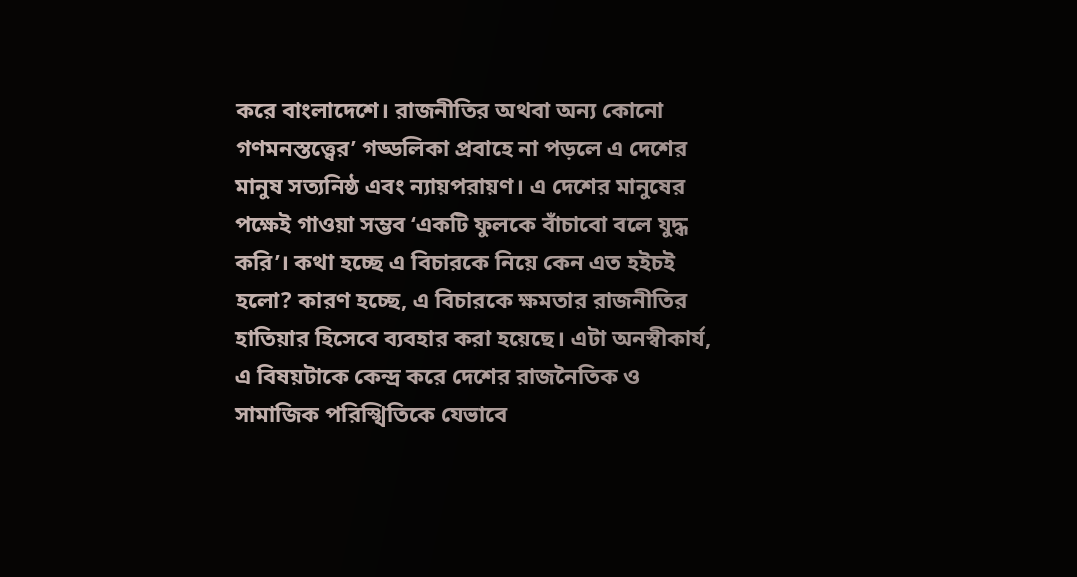করে বাংলাদেশে। রাজনীতির অথবা অন্য কোনো গণমনস্তত্ত্বের’ গড্ডলিকা প্রবাহে না পড়লে এ দেশের মানুষ সত্যনিষ্ঠ এবং ন্যায়পরায়ণ। এ দেশের মানুষের পক্ষেই গাওয়া সম্ভব ‘একটি ফুলকে বাঁচাবো বলে যুদ্ধ করি’। কথা হচ্ছে এ বিচারকে নিয়ে কেন এত হইচই হলো? কারণ হচ্ছে, এ বিচারকে ক্ষমতার রাজনীতির হাতিয়ার হিসেবে ব্যবহার করা হয়েছে। এটা অনস্বীকার্য, এ বিষয়টাকে কেন্দ্র করে দেশের রাজনৈতিক ও সামাজিক পরিস্খিতিকে যেভাবে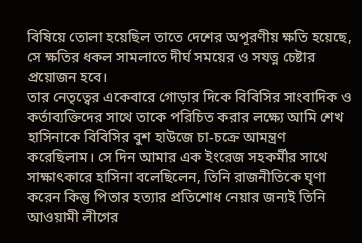বিষিয়ে তোলা হয়েছিল তাতে দেশের অপূরণীয় ক্ষতি হয়েছে, সে ক্ষতির ধকল সামলাতে দীর্ঘ সময়ের ও সযত্ন চেষ্টার প্রয়োজন হবে।
তার নেতৃত্বের একেবারে গোড়ার দিকে বিবিসির সাংবাদিক ও কর্তাব্যক্তিদের সাথে তাকে পরিচিত করার লক্ষ্যে আমি শেখ হাসিনাকে বিবিসির বুশ হাউজে চা-চক্রে আমন্ত্রণ করেছিলাম। সে দিন আমার এক ইংরেজ সহকর্মীর সাথে সাক্ষাৎকারে হাসিনা বলেছিলেন, তিনি রাজনীতিকে ঘৃণা করেন কিন্তু পিতার হত্যার প্রতিশোধ নেয়ার জন্যই তিনি আওয়ামী লীগের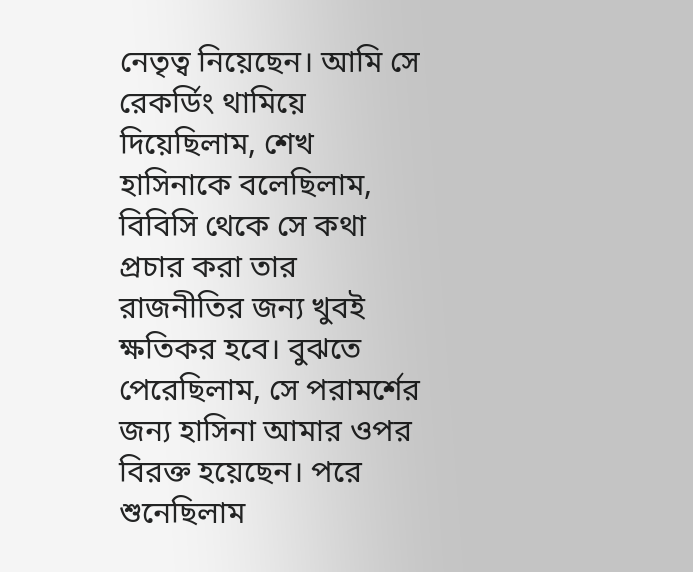নেতৃত্ব নিয়েছেন। আমি সে রেকর্ডিং থামিয়ে দিয়েছিলাম, শেখ হাসিনাকে বলেছিলাম, বিবিসি থেকে সে কথা প্রচার করা তার রাজনীতির জন্য খুবই ক্ষতিকর হবে। বুঝতে পেরেছিলাম, সে পরামর্শের জন্য হাসিনা আমার ওপর বিরক্ত হয়েছেন। পরে শুনেছিলাম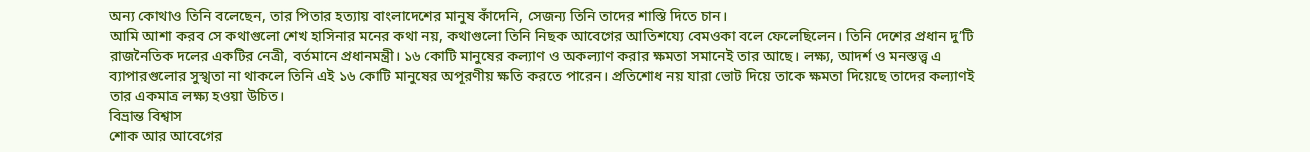অন্য কোথাও তিনি বলেছেন, তার পিতার হত্যায় বাংলাদেশের মানুষ কাঁদেনি, সেজন্য তিনি তাদের শাস্তি দিতে চান।
আমি আশা করব সে কথাগুলো শেখ হাসিনার মনের কথা নয়, কথাগুলো তিনি নিছক আবেগের আতিশয্যে বেমওকা বলে ফেলেছিলেন। তিনি দেশের প্রধান দু’টি রাজনৈতিক দলের একটির নেত্রী, বর্তমানে প্রধানমন্ত্রী। ১৬ কোটি মানুষের কল্যাণ ও অকল্যাণ করার ক্ষমতা সমানেই তার আছে। লক্ষ্য, আদর্শ ও মনস্তত্ত্ব এ ব্যাপারগুলোর সুস্খতা না থাকলে তিনি এই ১৬ কোটি মানুষের অপূরণীয় ক্ষতি করতে পারেন। প্রতিশোধ নয় যারা ভোট দিয়ে তাকে ক্ষমতা দিয়েছে তাদের কল্যাণই তার একমাত্র লক্ষ্য হওয়া উচিত।
বিভ্রান্ত বিশ্বাস
শোক আর আবেগের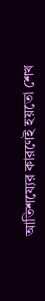আতিশয্যের কারণেই হয়তো শেখ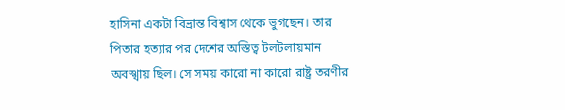হাসিনা একটা বিভ্রান্ত বিশ্বাস থেকে ভুগছেন। তার পিতার হত্যার পর দেশের অস্তিত্ব টলটলায়মান অবস্খায় ছিল। সে সময় কারো না কারো রাষ্ট্র তরণীর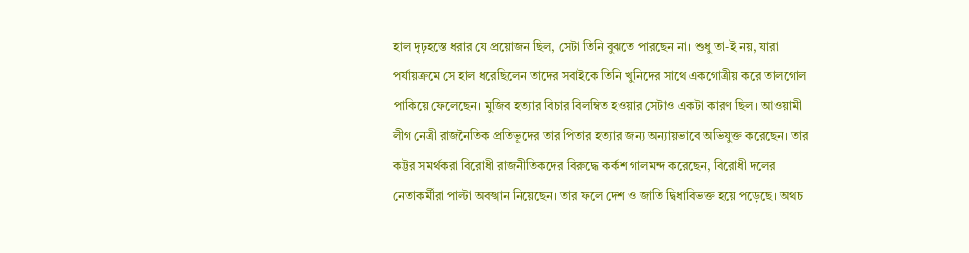হাল দৃঢ়হস্তে ধরার যে প্রয়োজন ছিল, সেটা তিনি বুঝতে পারছেন না। শুধু তা-ই নয়, যারা পর্যায়ক্রমে সে হাল ধরেছিলেন তাদের সবাইকে তিনি খুনিদের সাথে একগোত্রীয় করে তালগোল পাকিয়ে ফেলেছেন। মুজিব হত্যার বিচার বিলম্বিত হওয়ার সেটাও একটা কারণ ছিল। আওয়ামী লীগ নেত্রী রাজনৈতিক প্রতিভূদের তার পিতার হত্যার জন্য অন্যায়ভাবে অভিযুক্ত করেছেন। তার কট্টর সমর্থকরা বিরোধী রাজনীতিকদের বিরুদ্ধে কর্কশ গালমন্দ করেছেন, বিরোধী দলের নেতাকর্মীরা পাল্টা অবস্খান নিয়েছেন। তার ফলে দেশ ও জাতি দ্বিধাবিভক্ত হয়ে পড়েছে। অথচ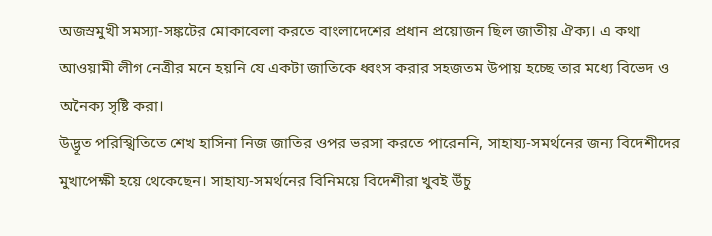অজস্রমুখী সমস্যা-সঙ্কটের মোকাবেলা করতে বাংলাদেশের প্রধান প্রয়োজন ছিল জাতীয় ঐক্য। এ কথা আওয়ামী লীগ নেত্রীর মনে হয়নি যে একটা জাতিকে ধ্বংস করার সহজতম উপায় হচ্ছে তার মধ্যে বিভেদ ও অনৈক্য সৃষ্টি করা।
উদ্ভূত পরিস্খিতিতে শেখ হাসিনা নিজ জাতির ওপর ভরসা করতে পারেননি, সাহায্য-সমর্থনের জন্য বিদেশীদের মুখাপেক্ষী হয়ে থেকেছেন। সাহায্য-সমর্থনের বিনিময়ে বিদেশীরা খুবই উঁচু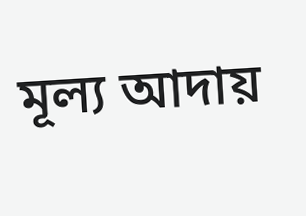মূল্য আদায়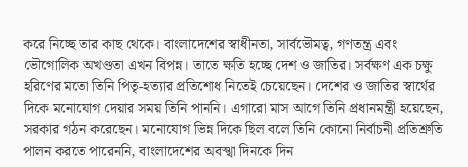করে নিচ্ছে তার কাছ থেকে। বাংলাদেশের স্বাধীনতা, সার্বভৌমত্ব, গণতন্ত্র এবং ভৌগোলিক অখণ্ডতা এখন বিপন্ন। তাতে ক্ষতি হচ্ছে দেশ ও জাতির। সর্বক্ষণ এক চক্ষু হরিণের মতো তিনি পিতৃ-হত্যার প্রতিশোধ নিতেই চেয়েছেন। দেশের ও জাতির স্বার্থের দিকে মনোযোগ দেয়ার সময় তিনি পাননি। এগারো মাস আগে তিনি প্রধানমন্ত্রী হয়েছেন, সরকার গঠন করেছেন। মনোযোগ ভিন্ন দিকে ছিল বলে তিনি কোনো নির্বাচনী প্রতিশ্রুতি পালন করতে পারেননি, বাংলাদেশের অবস্খা দিনকে দিন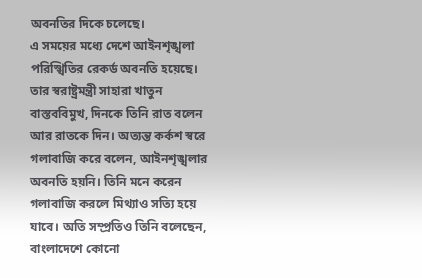অবনতির দিকে চলেছে।
এ সময়ের মধ্যে দেশে আইনশৃঙ্খলা পরিস্খিতির রেকর্ড অবনতি হয়েছে। তার স্বরাষ্ট্রমন্ত্রী সাহারা খাতুন বাস্তববিমুখ, দিনকে তিনি রাত বলেন আর রাতকে দিন। অত্যন্ত কর্কশ স্বরে গলাবাজি করে বলেন, আইনশৃঙ্খলার অবনতি হয়নি। তিনি মনে করেন গলাবাজি করলে মিথ্যাও সত্যি হয়ে যাবে। অতি সম্প্রতিও তিনি বলেছেন, বাংলাদেশে কোনো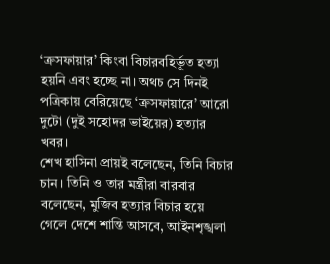‘ক্রসফায়ার’ কিংবা বিচারবহির্ভূত হত্যা হয়নি এবং হচ্ছে না। অথচ সে দিনই পত্রিকায় বেরিয়েছে ‘ক্রসফায়ারে’ আরো দুটো (দুই সহোদর ভাইয়ের) হত্যার খবর।
শেখ হাসিনা প্রায়ই বলেছেন, তিনি বিচার চান। তিনি ও তার মন্ত্রীরা বারবার বলেছেন, মুজিব হত্যার বিচার হয়ে গেলে দেশে শান্তি আসবে, আইনশৃঙ্খলা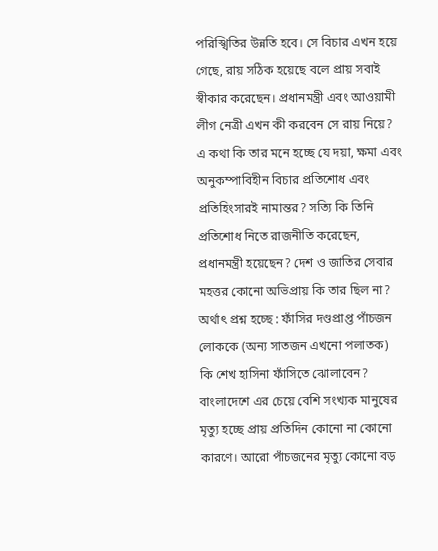পরিস্খিতির উন্নতি হবে। সে বিচার এখন হয়ে গেছে, রায় সঠিক হয়েছে বলে প্রায় সবাই স্বীকার করেছেন। প্রধানমন্ত্রী এবং আওয়ামী লীগ নেত্রী এখন কী করবেন সে রায় নিয়ে? এ কথা কি তার মনে হচ্ছে যে দয়া, ক্ষমা এবং অনুকম্পাবিহীন বিচার প্রতিশোধ এবং প্রতিহিংসারই নামান্তর? সত্যি কি তিনি প্রতিশোধ নিতে রাজনীতি করেছেন, প্রধানমন্ত্রী হয়েছেন? দেশ ও জাতির সেবার মহত্তর কোনো অভিপ্রায় কি তার ছিল না?
অর্থাৎ প্রশ্ন হচ্ছে : ফাঁসির দণ্ডপ্রাপ্ত পাঁচজন লোককে (অন্য সাতজন এখনো পলাতক) কি শেখ হাসিনা ফাঁসিতে ঝোলাবেন? বাংলাদেশে এর চেয়ে বেশি সংখ্যক মানুষের মৃত্যু হচ্ছে প্রায় প্রতিদিন কোনো না কোনো কারণে। আরো পাঁচজনের মৃত্যু কোনো বড়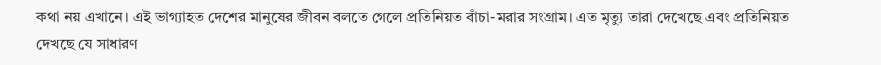কথা নয় এখানে। এই ভাগ্যাহত দেশের মানুষের জীবন বলতে গেলে প্রতিনিয়ত বাঁচা-মরার সংগ্রাম। এত মৃত্যু তারা দেখেছে এবং প্রতিনিয়ত দেখছে যে সাধারণ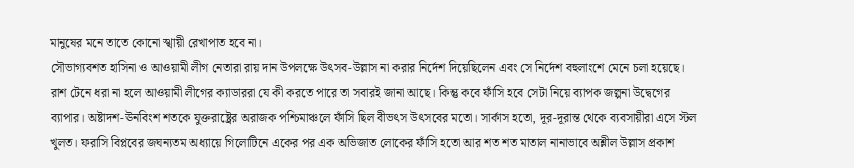মানুষের মনে তাতে কোনো স্খায়ী রেখাপাত হবে না।
সৌভাগ্যবশত হাসিনা ও আওয়ামী লীগ নেতারা রায় দান উপলক্ষে উৎসব-উল্লাস না করার নির্দেশ দিয়েছিলেন এবং সে নির্দেশ বহুলাংশে মেনে চলা হয়েছে। রাশ টেনে ধরা না হলে আওয়ামী লীগের ক্যাডাররা যে কী করতে পারে তা সবারই জানা আছে। কিন্তু কবে ফাঁসি হবে সেটা নিয়ে ব্যাপক জল্পনা উদ্বেগের ব্যাপার। অষ্টাদশ-ঊনবিংশ শতকে যুক্তরাষ্ট্রের অরাজক পশ্চিমাঞ্চলে ফাঁসি ছিল বীভৎস উৎসবের মতো। সার্কাস হতো, দূর-দূরান্ত থেকে ব্যবসায়ীরা এসে স্টল খুলত। ফরাসি বিপ্লবের জঘন্যতম অধ্যায়ে গিলোটিনে একের পর এক অভিজাত লোকের ফাঁসি হতো আর শত শত মাতাল নানাভাবে অশ্লীল উল্লাস প্রকাশ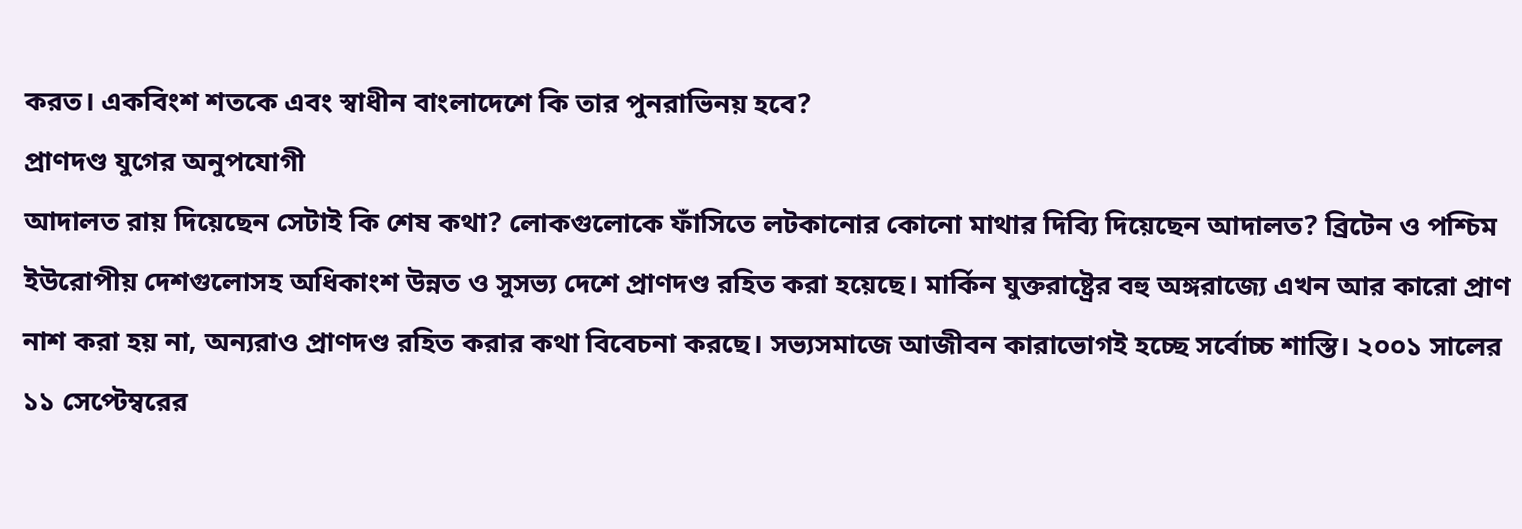করত। একবিংশ শতকে এবং স্বাধীন বাংলাদেশে কি তার পুনরাভিনয় হবে?
প্রাণদণ্ড যুগের অনুপযোগী
আদালত রায় দিয়েছেন সেটাই কি শেষ কথা? লোকগুলোকে ফাঁসিতে লটকানোর কোনো মাথার দিব্যি দিয়েছেন আদালত? ব্রিটেন ও পশ্চিম ইউরোপীয় দেশগুলোসহ অধিকাংশ উন্নত ও সুসভ্য দেশে প্রাণদণ্ড রহিত করা হয়েছে। মার্কিন যুক্তরাষ্ট্রের বহু অঙ্গরাজ্যে এখন আর কারো প্রাণ নাশ করা হয় না, অন্যরাও প্রাণদণ্ড রহিত করার কথা বিবেচনা করছে। সভ্যসমাজে আজীবন কারাভোগই হচ্ছে সর্বোচ্চ শাস্তি। ২০০১ সালের ১১ সেপ্টেম্বরের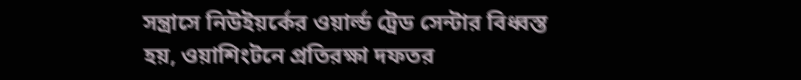সন্ত্রাসে নিউইয়র্কের ওয়ার্ল্ড ট্রেড সেন্টার বিধ্বস্ত হয়, ওয়াশিংটনে প্রতিরক্ষা দফতর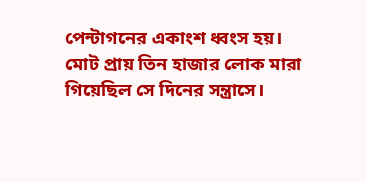পেন্টাগনের একাংশ ধ্বংস হয়। মোট প্রায় তিন হাজার লোক মারা গিয়েছিল সে দিনের সন্ত্রাসে।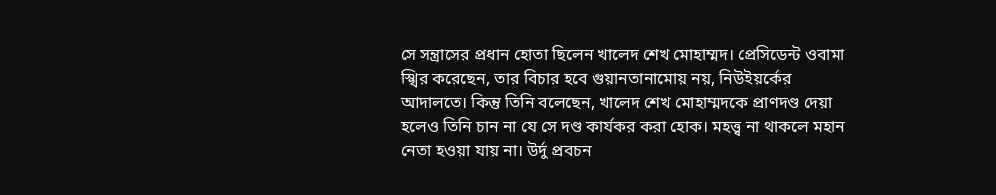সে সন্ত্রাসের প্রধান হোতা ছিলেন খালেদ শেখ মোহাম্মদ। প্রেসিডেন্ট ওবামা স্খির করেছেন, তার বিচার হবে গুয়ানতানামোয় নয়, নিউইয়র্কের আদালতে। কিন্তু তিনি বলেছেন, খালেদ শেখ মোহাম্মদকে প্রাণদণ্ড দেয়া হলেও তিনি চান না যে সে দণ্ড কার্যকর করা হোক। মহত্ত্ব না থাকলে মহান নেতা হওয়া যায় না। উর্দু প্রবচন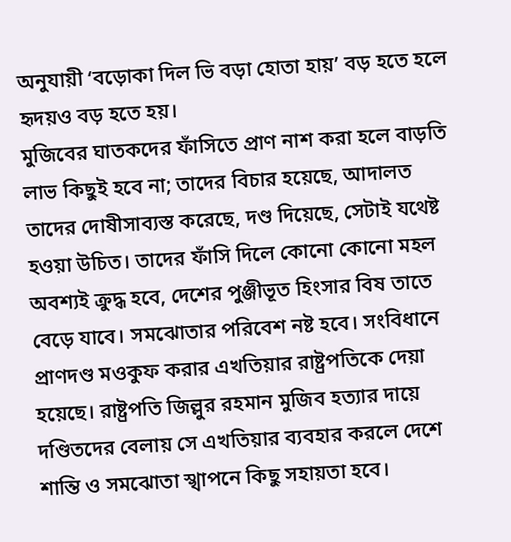অনুযায়ী ‘বড়োকা দিল ভি বড়া হোতা হায়’ বড় হতে হলে হৃদয়ও বড় হতে হয়।
মুজিবের ঘাতকদের ফাঁসিতে প্রাণ নাশ করা হলে বাড়তি লাভ কিছুই হবে না; তাদের বিচার হয়েছে, আদালত তাদের দোষীসাব্যস্ত করেছে, দণ্ড দিয়েছে, সেটাই যথেষ্ট হওয়া উচিত। তাদের ফাঁসি দিলে কোনো কোনো মহল অবশ্যই ক্রুদ্ধ হবে, দেশের পুঞ্জীভূত হিংসার বিষ তাতে বেড়ে যাবে। সমঝোতার পরিবেশ নষ্ট হবে। সংবিধানে প্রাণদণ্ড মওকুফ করার এখতিয়ার রাষ্ট্রপতিকে দেয়া হয়েছে। রাষ্ট্রপতি জিল্লুর রহমান মুজিব হত্যার দায়ে দণ্ডিতদের বেলায় সে এখতিয়ার ব্যবহার করলে দেশে শান্তি ও সমঝোতা স্খাপনে কিছু সহায়তা হবে।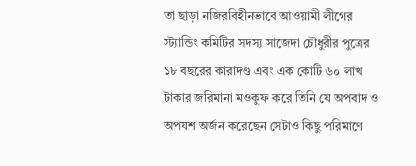তা ছাড়া নজিরবিহীনভাবে আওয়ামী লীগের স্ট্যান্ডিং কমিটির সদস্য সাজেদা চৌধুরীর পুত্রের ১৮ বছরের কারাদণ্ড এবং এক কোটি ৬০ লাখ টাকার জরিমানা মওকুফ করে তিনি যে অপবাদ ও অপযশ অর্জন করেছেন সেটাও কিছু পরিমাণে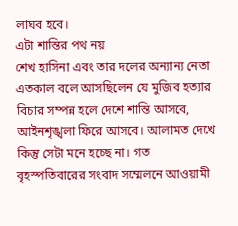লাঘব হবে।
এটা শান্তির পথ নয়
শেখ হাসিনা এবং তার দলের অন্যান্য নেতা এতকাল বলে আসছিলেন যে মুজিব হত্যার বিচার সম্পন্ন হলে দেশে শান্তি আসবে, আইনশৃঙ্খলা ফিরে আসবে। আলামত দেখে কিন্তু সেটা মনে হচ্ছে না। গত বৃহস্পতিবারের সংবাদ সম্মেলনে আওয়ামী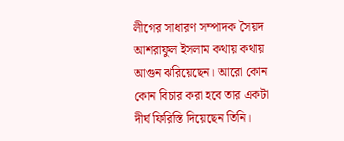লীগের সাধারণ সম্পাদক সৈয়দ আশরাফুল ইসলাম কথায় কথায় আগুন ঝরিয়েছেন। আরো কোন কোন বিচার করা হবে তার একটা দীর্ঘ ফিরিস্তি দিয়েছেন তিনি।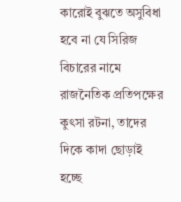কারোই বুঝতে অসুবিধা হবে না যে সিরিজ বিচারের নামে রাজনৈতিক প্রতিপক্ষের কুৎসা রটনা, তাদের দিকে কাদা ছোড়াই হচ্ছে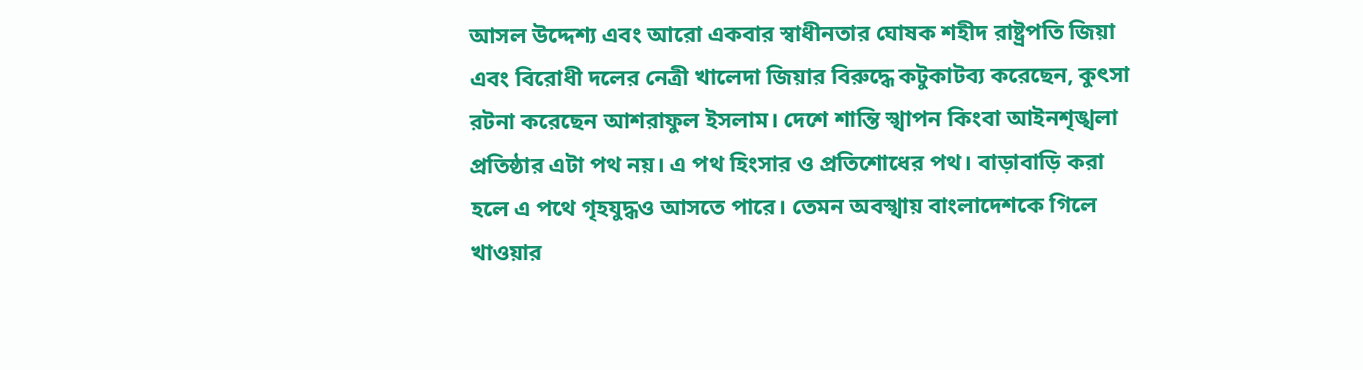আসল উদ্দেশ্য এবং আরো একবার স্বাধীনতার ঘোষক শহীদ রাষ্ট্রপতি জিয়া এবং বিরোধী দলের নেত্রী খালেদা জিয়ার বিরুদ্ধে কটুকাটব্য করেছেন, কুৎসা রটনা করেছেন আশরাফুল ইসলাম। দেশে শান্তি স্খাপন কিংবা আইনশৃঙ্খলা প্রতিষ্ঠার এটা পথ নয়। এ পথ হিংসার ও প্রতিশোধের পথ। বাড়াবাড়ি করা হলে এ পথে গৃহযুদ্ধও আসতে পারে। তেমন অবস্খায় বাংলাদেশকে গিলে খাওয়ার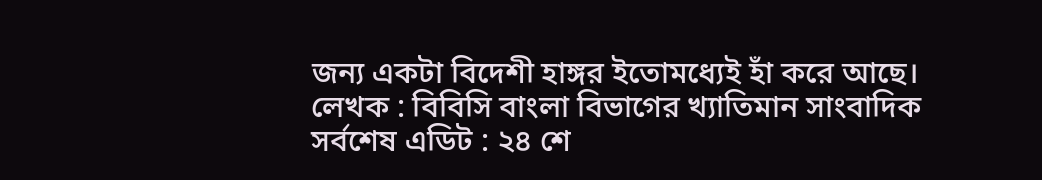জন্য একটা বিদেশী হাঙ্গর ইতোমধ্যেই হাঁ করে আছে।
লেখক : বিবিসি বাংলা বিভাগের খ্যাতিমান সাংবাদিক
সর্বশেষ এডিট : ২৪ শে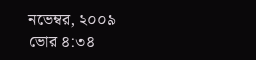নভেম্বর, ২০০৯ ভোর ৪:৩৪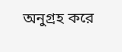অনুগ্রহ করে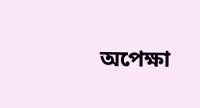অপেক্ষা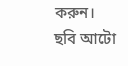করুন। ছবি আটো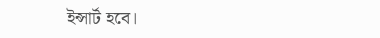ইন্সার্ট হবে।